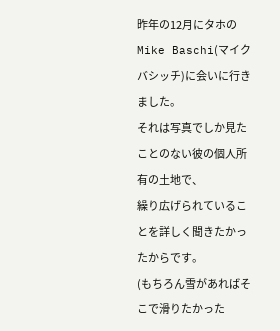昨年の12月にタホのMike Baschi(マイクバシッチ)に会いに行きました。
それは写真でしか見たことのない彼の個人所有の土地で、
繰り広げられていることを詳しく聞きたかったからです。
(もちろん雪があればそこで滑りたかった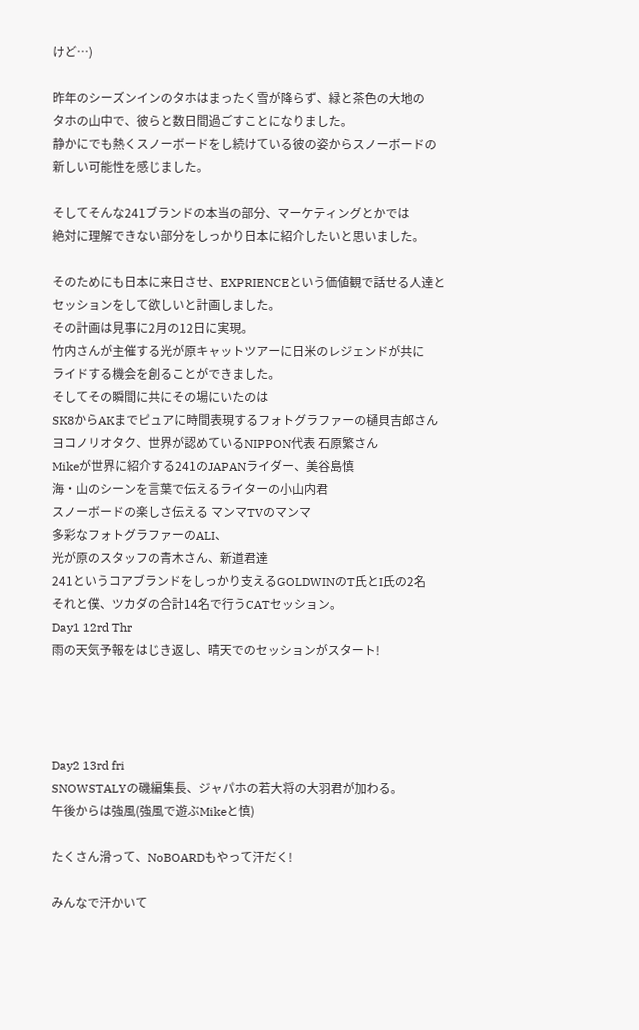けど…)

昨年のシーズンインのタホはまったく雪が降らず、緑と茶色の大地の
タホの山中で、彼らと数日間過ごすことになりました。
静かにでも熱くスノーボードをし続けている彼の姿からスノーボードの
新しい可能性を感じました。

そしてそんな241ブランドの本当の部分、マーケティングとかでは
絶対に理解できない部分をしっかり日本に紹介したいと思いました。

そのためにも日本に来日させ、EXPRIENCEという価値観で話せる人達と
セッションをして欲しいと計画しました。
その計画は見事に2月の12日に実現。
竹内さんが主催する光が原キャットツアーに日米のレジェンドが共に
ライドする機会を創ることができました。
そしてその瞬間に共にその場にいたのは
SK8からAKまでピュアに時間表現するフォトグラファーの樋貝吉郎さん
ヨコノリオタク、世界が認めているNIPPON代表 石原繁さん
Mikeが世界に紹介する241のJAPANライダー、美谷島慎
海・山のシーンを言葉で伝えるライターの小山内君
スノーボードの楽しさ伝える マンマTVのマンマ
多彩なフォトグラファーのALI、
光が原のスタッフの青木さん、新道君達
241というコアブランドをしっかり支えるGOLDWINのT氏とI氏の2名
それと僕、ツカダの合計14名で行うCATセッション。
Day1 12rd Thr
雨の天気予報をはじき返し、晴天でのセッションがスタート!




Day2 13rd fri
SNOWSTALYの磯編集長、ジャパホの若大将の大羽君が加わる。
午後からは強風(強風で遊ぶMikeと慎)

たくさん滑って、NoBOARDもやって汗だく!

みんなで汗かいて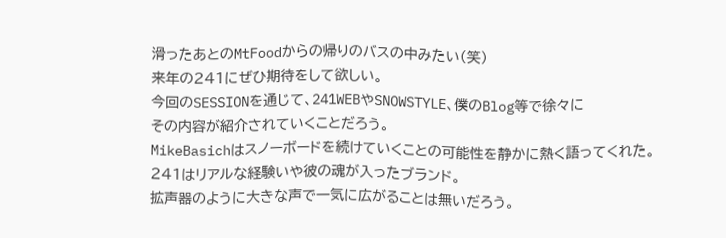滑ったあとのMtFoodからの帰りのバスの中みたい(笑)
来年の241にぜひ期待をして欲しい。
今回のSESSIONを通じて、241WEBやSNOWSTYLE、僕のBlog等で徐々に
その内容が紹介されていくことだろう。
MikeBasichはスノーボードを続けていくことの可能性を静かに熱く語ってくれた。
241はリアルな経験いや彼の魂が入ったブランド。
拡声器のように大きな声で一気に広がることは無いだろう。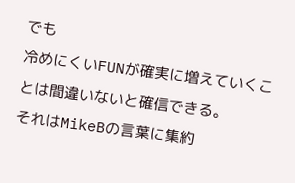でも
冷めにくいFUNが確実に増えていくことは間違いないと確信できる。
それはMikeBの言葉に集約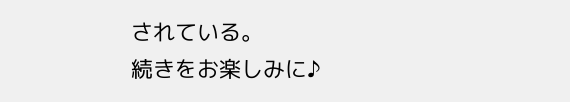されている。
続きをお楽しみに♪